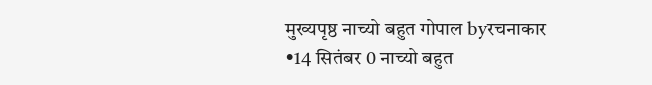मुख्यपृष्ठ नाच्यो बहुत गोपाल byरचनाकार •14 सितंबर 0 नाच्यो बहुत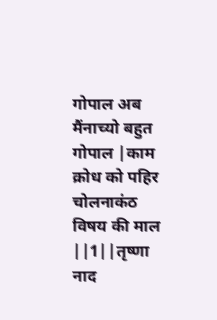गोपाल अब मैंनाच्यो बहुत गोपाल |काम क्रोध को पहिर चोलनाकंठ विषय की माल ||1||तृष्णा नाद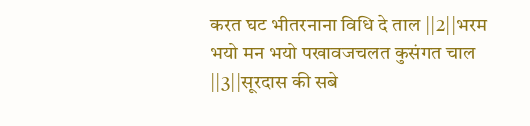करत घट भीतरनाना विधि दे ताल ||2||भरम भयो मन भयो पखावजचलत कुसंगत चाल ||3||सूरदास की सबे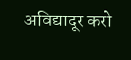अविद्यादूर करो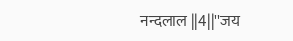नन्दलाल ||4||''जय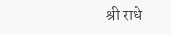श्री राधे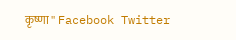कृष्णा '' Facebook Twitter